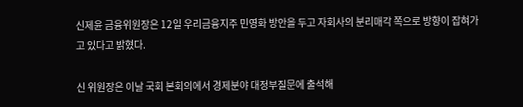신제윤 금융위원장은 12일 우리금융지주 민영화 방안을 두고 자회사의 분리매각 쪽으로 방향이 잡혀가고 있다고 밝혔다.

신 위원장은 이날 국회 본회의에서 경제분야 대정부질문에 출석해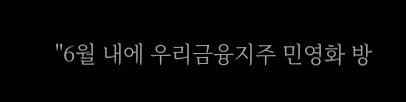"6월 내에 우리금융지주 민영화 방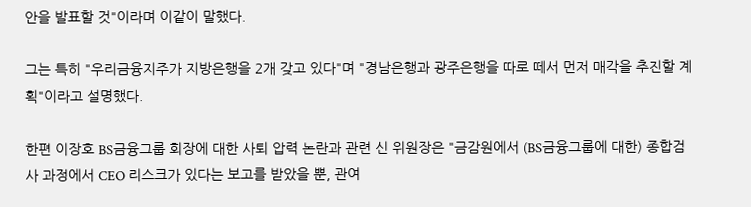안을 발표할 것"이라며 이같이 말했다.

그는 특히 "우리금융지주가 지방은행을 2개 갖고 있다"며 "경남은행과 광주은행을 따로 떼서 먼저 매각을 추진할 계획"이라고 설명했다.

한편 이장호 BS금융그룹 회장에 대한 사퇴 압력 논란과 관련 신 위원장은 "금감원에서 (BS금융그룹에 대한) 종합검사 과정에서 CEO 리스크가 있다는 보고를 받았을 뿐, 관여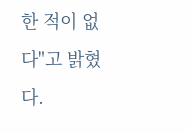한 적이 없다"고 밝혔다.